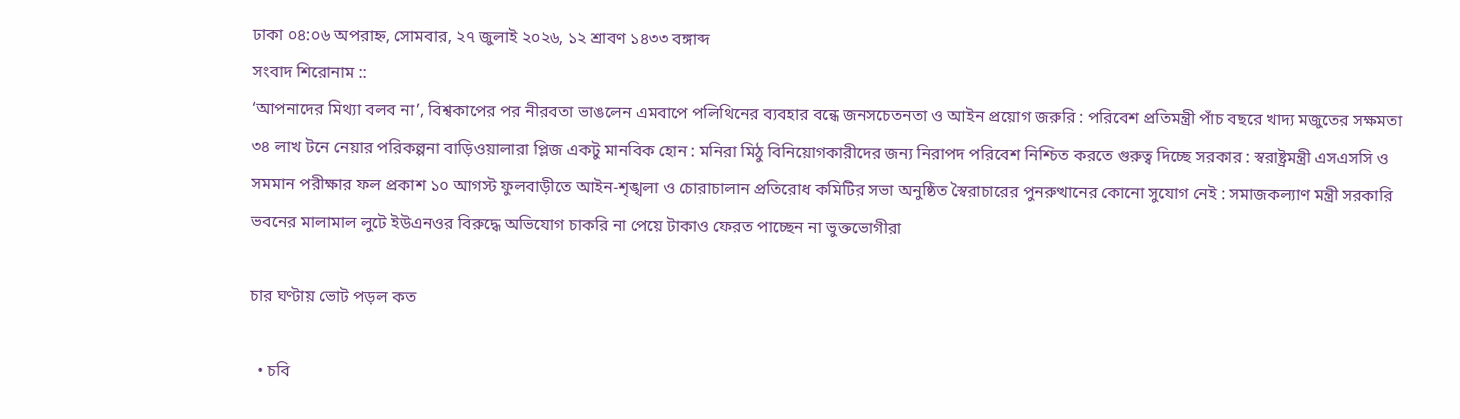ঢাকা ০৪:০৬ অপরাহ্ন, সোমবার, ২৭ জুলাই ২০২৬, ১২ শ্রাবণ ১৪৩৩ বঙ্গাব্দ
সংবাদ শিরোনাম ::
‘আপনাদের মিথ্যা বলব না’, বিশ্বকাপের পর নীরবতা ভাঙলেন এমবাপে পলিথিনের ব্যবহার বন্ধে জনসচেতনতা ও আইন প্রয়োগ জরুরি : পরিবেশ প্রতিমন্ত্রী পাঁচ বছরে খাদ্য মজুতের সক্ষমতা ৩৪ লাখ টনে নেয়ার পরিকল্পনা বাড়িওয়ালারা প্লিজ একটু মানবিক হোন : মনিরা মিঠু বিনিয়োগকারীদের জন্য নিরাপদ পরিবেশ নিশ্চিত করতে গুরুত্ব দিচ্ছে সরকার : স্বরাষ্ট্রমন্ত্রী এসএসসি ও সমমান পরীক্ষার ফল প্রকাশ ১০ আগস্ট ফুলবাড়ীতে আইন-শৃঙ্খলা ও চোরাচালান প্রতিরোধ কমিটির সভা অনুষ্ঠিত স্বৈরাচারের পুনরুত্থানের কোনো সুযোগ নেই : সমাজকল্যাণ মন্ত্রী সরকারি ভবনের মালামাল লুটে ইউএনওর বিরুদ্ধে অভিযোগ চাকরি না পেয়ে টাকাও ফেরত পাচ্ছেন না ভুক্তভোগীরা

চার ঘণ্টায় ভোট পড়ল কত

  • চবি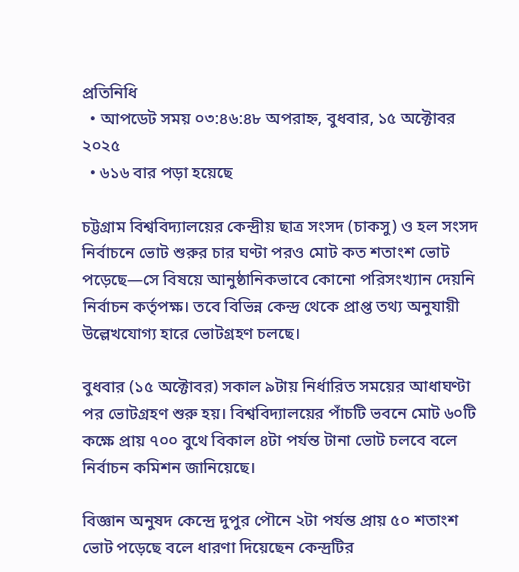প্রতিনিধি
  • আপডেট সময় ০৩:৪৬:৪৮ অপরাহ্ন, বুধবার, ১৫ অক্টোবর ২০২৫
  • ৬১৬ বার পড়া হয়েছে

চট্টগ্রাম বিশ্ববিদ্যালয়ের কেন্দ্রীয় ছাত্র সংসদ (চাকসু) ও হল সংসদ নির্বাচনে ভোট শুরুর চার ঘণ্টা পরও মোট কত শতাংশ ভোট পড়েছে—সে বিষয়ে আনুষ্ঠানিকভাবে কোনো পরিসংখ্যান দেয়নি নির্বাচন কর্তৃপক্ষ। তবে বিভিন্ন কেন্দ্র থেকে প্রাপ্ত তথ্য অনুযায়ী উল্লেখযোগ্য হারে ভোটগ্রহণ চলছে।

বুধবার (১৫ অক্টোবর) সকাল ৯টায় নির্ধারিত সময়ের আধাঘণ্টা পর ভোটগ্রহণ শুরু হয়। বিশ্ববিদ্যালয়ের পাঁচটি ভবনে মোট ৬০টি কক্ষে প্রায় ৭০০ বুথে বিকাল ৪টা পর্যন্ত টানা ভোট চলবে বলে নির্বাচন কমিশন জানিয়েছে।

বিজ্ঞান অনুষদ কেন্দ্রে দুপুর পৌনে ২টা পর্যন্ত প্রায় ৫০ শতাংশ ভোট পড়েছে বলে ধারণা দিয়েছেন কেন্দ্রটির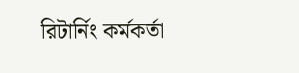রিটার্নিং কর্মকর্তা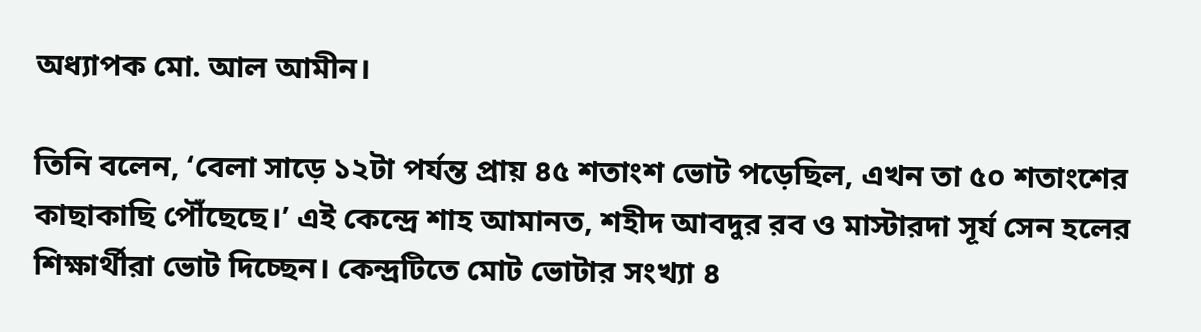অধ্যাপক মো. আল আমীন।

তিনি বলেন, ‘বেলা সাড়ে ১২টা পর্যন্ত প্রায় ৪৫ শতাংশ ভোট পড়েছিল, এখন তা ৫০ শতাংশের কাছাকাছি পৌঁছেছে।’ এই কেন্দ্রে শাহ আমানত, শহীদ আবদুর রব ও মাস্টারদা সূর্য সেন হলের শিক্ষার্থীরা ভোট দিচ্ছেন। কেন্দ্রটিতে মোট ভোটার সংখ্যা ৪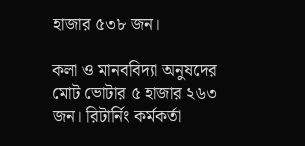হাজার ৫৩৮ জন।

কলা ও মানববিদ্যা অনুষদের মোট ভোটার ৫ হাজার ২৬৩ জন। রিটার্নিং কর্মকর্তা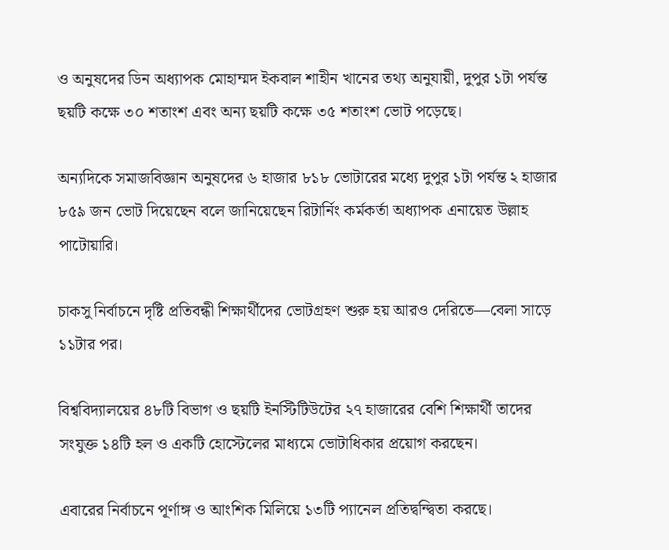ও অনুষদের ডিন অধ্যাপক মোহাম্মদ ইকবাল শাহীন খানের তথ্য অনুযায়ী, দুপুর ১টা পর্যন্ত ছয়টি কক্ষে ৩০ শতাংশ এবং অন্য ছয়টি কক্ষে ৩৫ শতাংশ ভোট পড়েছে।

অন্যদিকে সমাজবিজ্ঞান অনুষদের ৬ হাজার ৮১৮ ভোটারের মধ্যে দুপুর ১টা পর্যন্ত ২ হাজার ৮৫৯ জন ভোট দিয়েছেন বলে জানিয়েছেন রিটার্নিং কর্মকর্তা অধ্যাপক এনায়েত উল্লাহ পাটোয়ারি।

চাকসু নির্বাচনে দৃষ্টি প্রতিবন্ধী শিক্ষার্থীদের ভোটগ্রহণ শুরু হয় আরও দেরিতে—বেলা সাড়ে ১১টার পর।

বিশ্ববিদ্যালয়ের ৪৮টি বিভাগ ও ছয়টি ইনস্টিটিউটের ২৭ হাজারের বেশি শিক্ষার্থী তাদের সংযুক্ত ১৪টি হল ও একটি হোস্টেলের মাধ্যমে ভোটাধিকার প্রয়োগ করছেন।

এবারের নির্বাচনে পূর্ণাঙ্গ ও আংশিক মিলিয়ে ১৩টি প্যানেল প্রতিদ্বন্দ্বিতা করছে।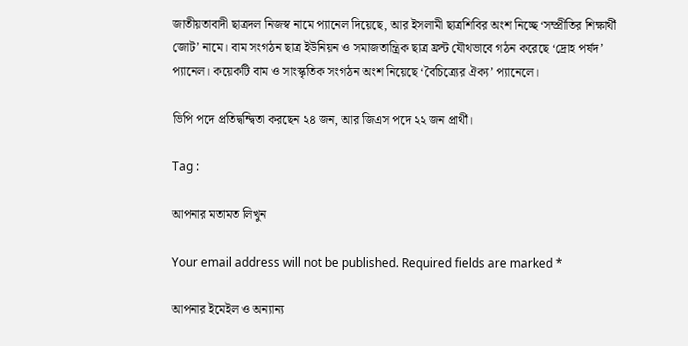জাতীয়তাবাদী ছাত্রদল নিজস্ব নামে প্যানেল দিয়েছে, আর ইসলামী ছাত্রশিবির অংশ নিচ্ছে ‘সম্প্রীতির শিক্ষার্থী জোট’ নামে। বাম সংগঠন ছাত্র ইউনিয়ন ও সমাজতান্ত্রিক ছাত্র ফ্রন্ট যৌথভাবে গঠন করেছে ‘দ্রোহ পর্ষদ’ প্যানেল। কয়েকটি বাম ও সাংস্কৃতিক সংগঠন অংশ নিয়েছে ‘বৈচিত্র্যের ঐক্য’ প্যানেলে।

ভিপি পদে প্রতিদ্বন্দ্বিতা করছেন ২৪ জন, আর জিএস পদে ২২ জন প্রার্থী।

Tag :

আপনার মতামত লিখুন

Your email address will not be published. Required fields are marked *

আপনার ইমেইল ও অন্যান্য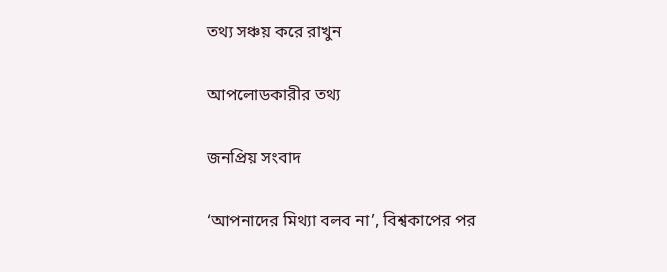তথ্য সঞ্চয় করে রাখুন

আপলোডকারীর তথ্য

জনপ্রিয় সংবাদ

‘আপনাদের মিথ্যা বলব না’, বিশ্বকাপের পর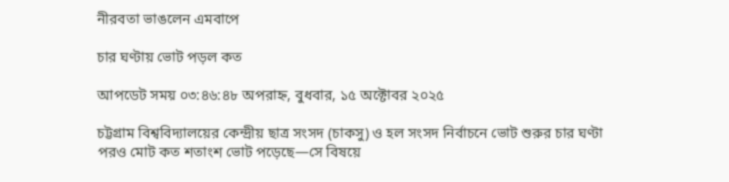নীরবতা ভাঙলেন এমবাপে

চার ঘণ্টায় ভোট পড়ল কত

আপডেট সময় ০৩:৪৬:৪৮ অপরাহ্ন, বুধবার, ১৫ অক্টোবর ২০২৫

চট্টগ্রাম বিশ্ববিদ্যালয়ের কেন্দ্রীয় ছাত্র সংসদ (চাকসু) ও হল সংসদ নির্বাচনে ভোট শুরুর চার ঘণ্টা পরও মোট কত শতাংশ ভোট পড়েছে—সে বিষয়ে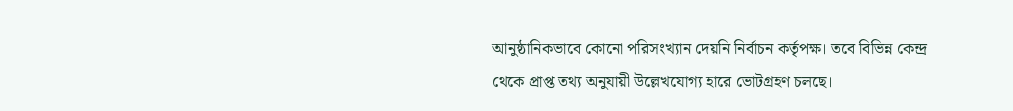আনুষ্ঠানিকভাবে কোনো পরিসংখ্যান দেয়নি নির্বাচন কর্তৃপক্ষ। তবে বিভিন্ন কেন্দ্র থেকে প্রাপ্ত তথ্য অনুযায়ী উল্লেখযোগ্য হারে ভোটগ্রহণ চলছে।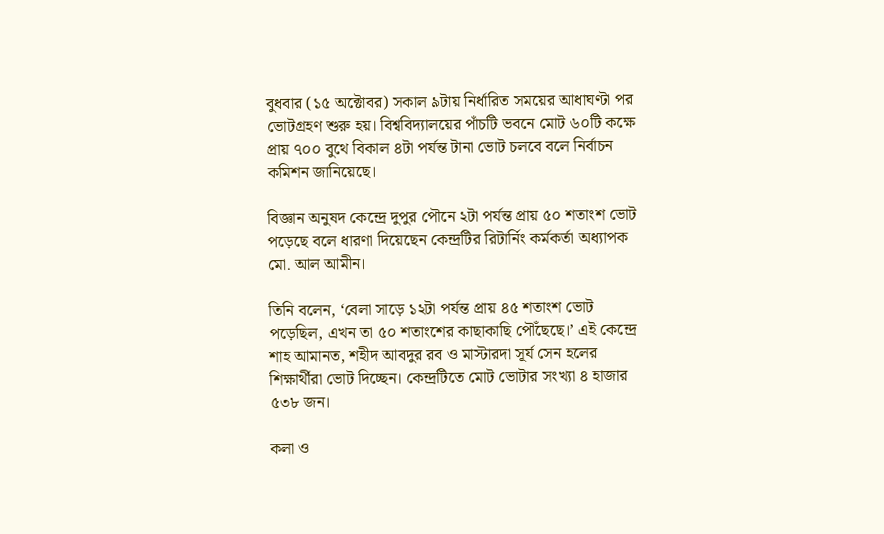বুধবার (১৫ অক্টোবর) সকাল ৯টায় নির্ধারিত সময়ের আধাঘণ্টা পর ভোটগ্রহণ শুরু হয়। বিশ্ববিদ্যালয়ের পাঁচটি ভবনে মোট ৬০টি কক্ষে প্রায় ৭০০ বুথে বিকাল ৪টা পর্যন্ত টানা ভোট চলবে বলে নির্বাচন কমিশন জানিয়েছে।

বিজ্ঞান অনুষদ কেন্দ্রে দুপুর পৌনে ২টা পর্যন্ত প্রায় ৫০ শতাংশ ভোট পড়েছে বলে ধারণা দিয়েছেন কেন্দ্রটির রিটার্নিং কর্মকর্তা অধ্যাপক মো. আল আমীন।

তিনি বলেন, ‘বেলা সাড়ে ১২টা পর্যন্ত প্রায় ৪৫ শতাংশ ভোট পড়েছিল, এখন তা ৫০ শতাংশের কাছাকাছি পৌঁছেছে।’ এই কেন্দ্রে শাহ আমানত, শহীদ আবদুর রব ও মাস্টারদা সূর্য সেন হলের শিক্ষার্থীরা ভোট দিচ্ছেন। কেন্দ্রটিতে মোট ভোটার সংখ্যা ৪ হাজার ৫৩৮ জন।

কলা ও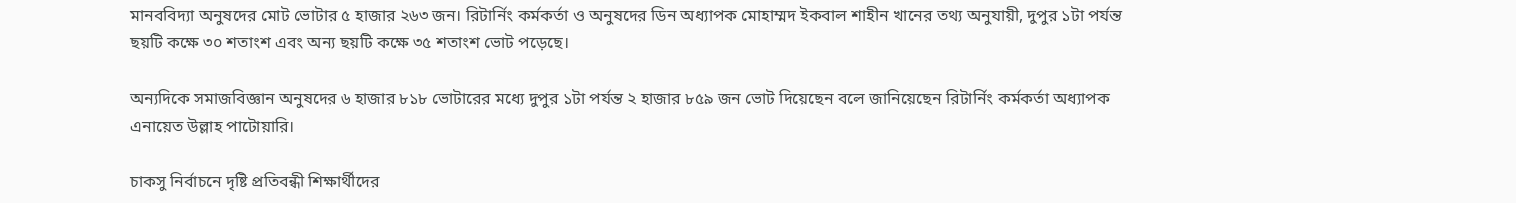মানববিদ্যা অনুষদের মোট ভোটার ৫ হাজার ২৬৩ জন। রিটার্নিং কর্মকর্তা ও অনুষদের ডিন অধ্যাপক মোহাম্মদ ইকবাল শাহীন খানের তথ্য অনুযায়ী, দুপুর ১টা পর্যন্ত ছয়টি কক্ষে ৩০ শতাংশ এবং অন্য ছয়টি কক্ষে ৩৫ শতাংশ ভোট পড়েছে।

অন্যদিকে সমাজবিজ্ঞান অনুষদের ৬ হাজার ৮১৮ ভোটারের মধ্যে দুপুর ১টা পর্যন্ত ২ হাজার ৮৫৯ জন ভোট দিয়েছেন বলে জানিয়েছেন রিটার্নিং কর্মকর্তা অধ্যাপক এনায়েত উল্লাহ পাটোয়ারি।

চাকসু নির্বাচনে দৃষ্টি প্রতিবন্ধী শিক্ষার্থীদের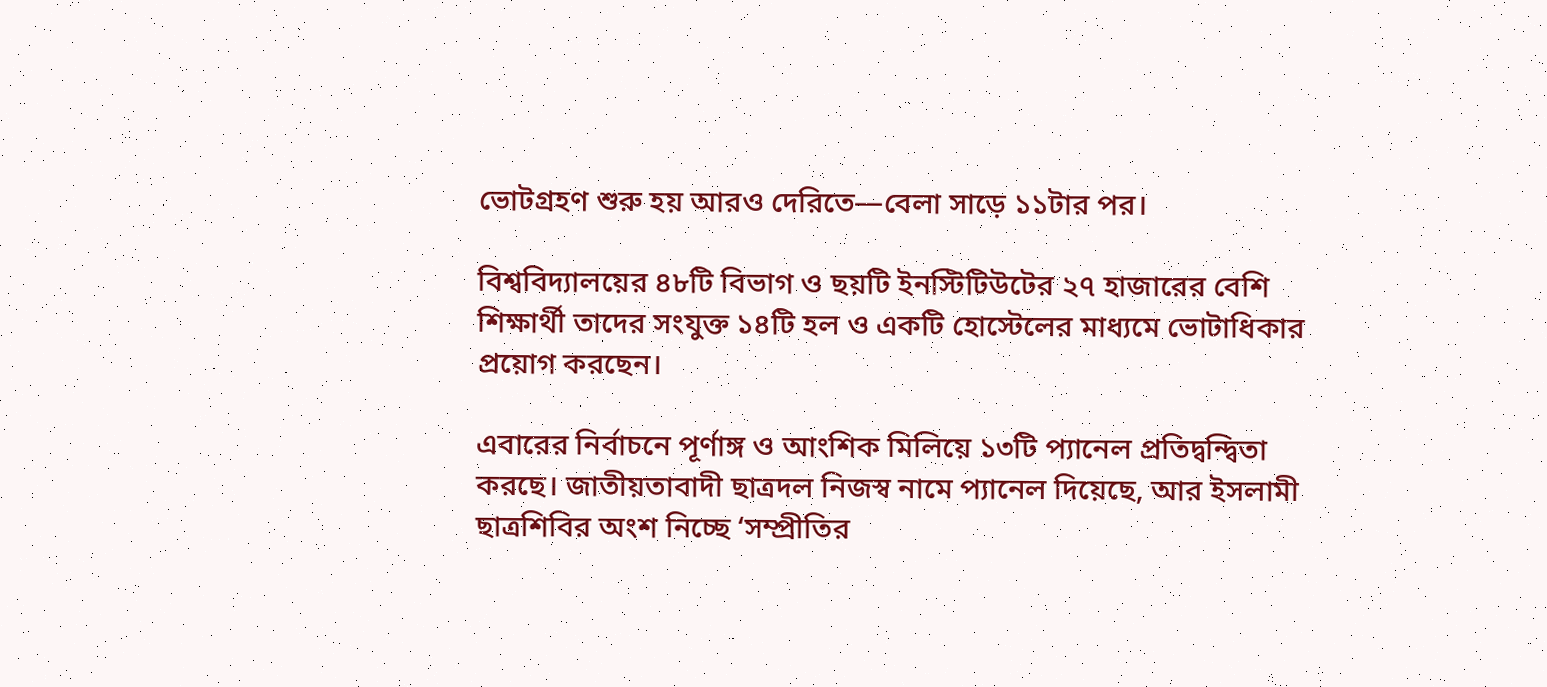ভোটগ্রহণ শুরু হয় আরও দেরিতে—বেলা সাড়ে ১১টার পর।

বিশ্ববিদ্যালয়ের ৪৮টি বিভাগ ও ছয়টি ইনস্টিটিউটের ২৭ হাজারের বেশি শিক্ষার্থী তাদের সংযুক্ত ১৪টি হল ও একটি হোস্টেলের মাধ্যমে ভোটাধিকার প্রয়োগ করছেন।

এবারের নির্বাচনে পূর্ণাঙ্গ ও আংশিক মিলিয়ে ১৩টি প্যানেল প্রতিদ্বন্দ্বিতা করছে। জাতীয়তাবাদী ছাত্রদল নিজস্ব নামে প্যানেল দিয়েছে, আর ইসলামী ছাত্রশিবির অংশ নিচ্ছে ‘সম্প্রীতির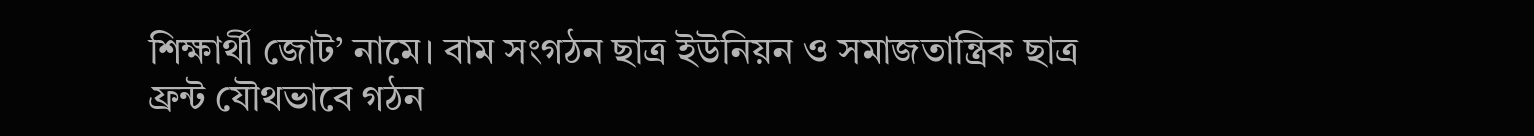শিক্ষার্থী জোট’ নামে। বাম সংগঠন ছাত্র ইউনিয়ন ও সমাজতান্ত্রিক ছাত্র ফ্রন্ট যৌথভাবে গঠন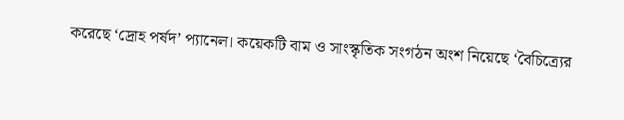করেছে ‘দ্রোহ পর্ষদ’ প্যানেল। কয়েকটি বাম ও সাংস্কৃতিক সংগঠন অংশ নিয়েছে ‘বৈচিত্র্যের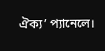ঐক্য’ প্যানেলে।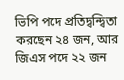ভিপি পদে প্রতিদ্বন্দ্বিতা করছেন ২৪ জন, আর জিএস পদে ২২ জন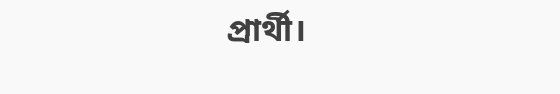প্রার্থী।